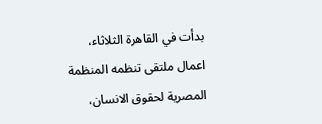بدأت في القاهرة الثلاثاء، اعمال ملتقى تنظمه المنظمة المصرية لحقوق الانسان،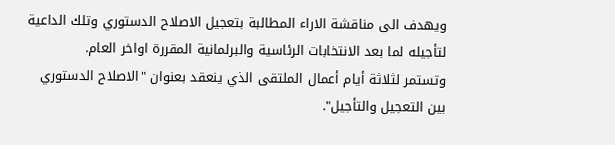ويهدف الى مناقشة الاراء المطالبة بتعجيل الاصلاح الدستوري وتلك الداعية لتأجيله لما بعد الانتخابات الرئاسية والبرلمانية المقررة اواخر العام.
وتستمر لثلاثة أيام أعمال الملتقى الذي ينعقد بعنوان "الاصلاح الدستوري بين التعجيل والتأجيل".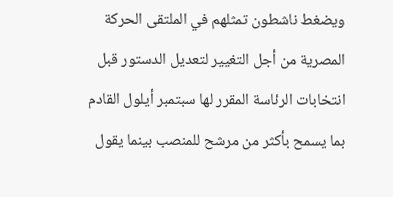ويضغط ناشطون تمثلهم في الملتقى الحركة المصرية من أجل التغيير لتعديل الدستور قبل انتخابات الرئاسة المقرر لها سبتمبر أيلول القادم بما يسمح بأكثر من مرشح للمنصب بينما يقول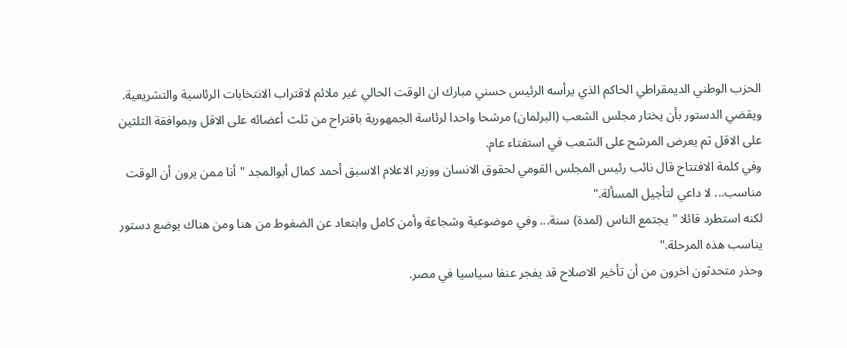الحزب الوطني الديمقراطي الحاكم الذي يرأسه الرئيس حسني مبارك ان الوقت الحالي غير ملائم لاقتراب الانتخابات الرئاسية والتشريعية.
ويقضي الدستور بأن يختار مجلس الشعب (البرلمان) مرشحا واحدا لرئاسة الجمهورية باقتراح من ثلث أعضائه على الاقل وبموافقة الثلثين على الاقل ثم يعرض المرشح على الشعب في استفتاء عام.
وفي كلمة الافتتاح قال نائب رئيس المجلس القومي لحقوق الانسان ووزير الاعلام الاسبق أحمد كمال أبوالمجد "أنا ممن يرون أن الوقت مناسب... لا داعي لتأجيل المسألة."
لكنه استطرد قائلا "يجتمع الناس (لمدة) سنة... وفي موضوعية وشجاعة وأمن كامل وابتعاد عن الضغوط من هنا ومن هناك يوضع دستور يناسب هذه المرحلة."
وحذر متحدثون اخرون من أن تأخير الاصلاح قد يفجر عنفا سياسيا في مصر.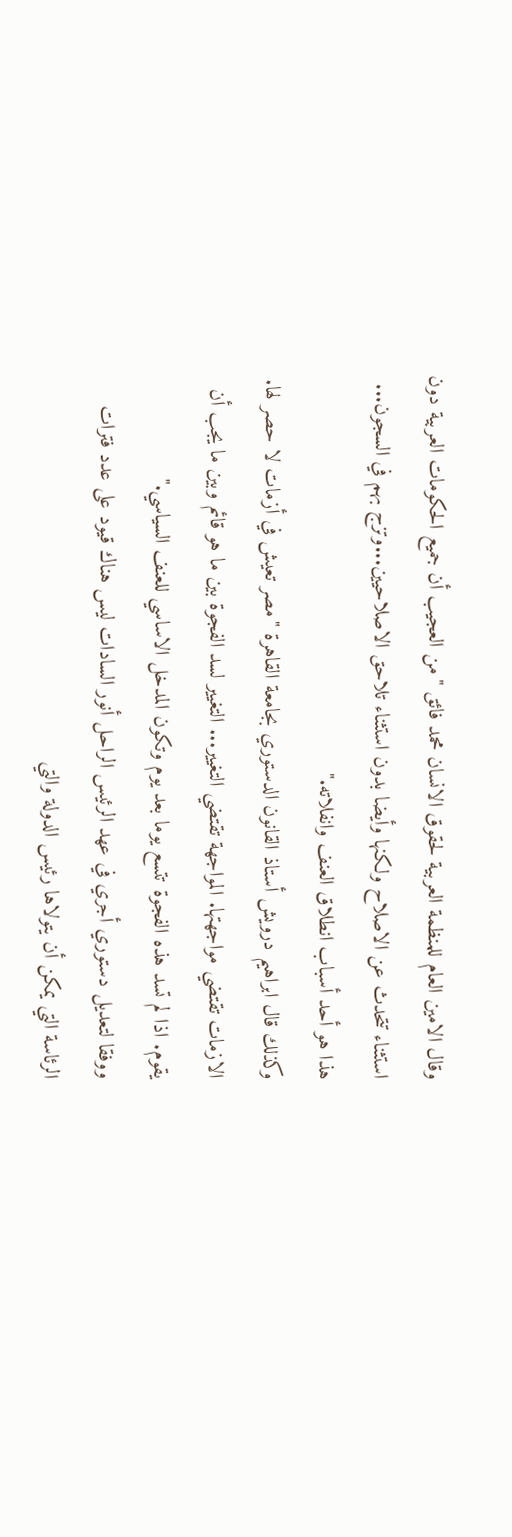وقال الامين العام للمنظمة العربية لحقوق الانسان محمد فائق "من العجيب أن جميع الحكومات العربية دون استثناء تتحدث عن الاصلاح ولكنها وأيضا بدون استثناء تلاحق الاصلاحيين...وتزج بهم في السجون... هذا هو أحد أسباب انطلاق العنف وانفلاته."
وكذلك قال ابراهيم درويش أستاذ القانون الدستوري بجامعة القاهرة "مصر تعيش في أزمات لا حصر لها. الازمات تقتضي مواجهتها. المواجهة تقتضي التغيير... التغيير لسد الفجوة بين ما هو قائم وبين ما يجب أن يقوم. اذا لم تسد هذه الفجوة تتسع يوما بعد يوم وتكون المدخل الاساسي للعنف السياسي."
ووفقا لتعديل دستوري أجري في عهد الرئيس الراحل أنور السادات ليس هناك قيود على عدد فترات الرئاسة التي يمكن أن يتولاها رئيس الدولة والتي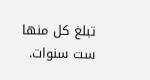تبلغ كل منها ست سنوات.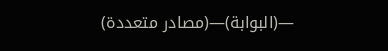—(البوابة)—(مصادر متعددة)